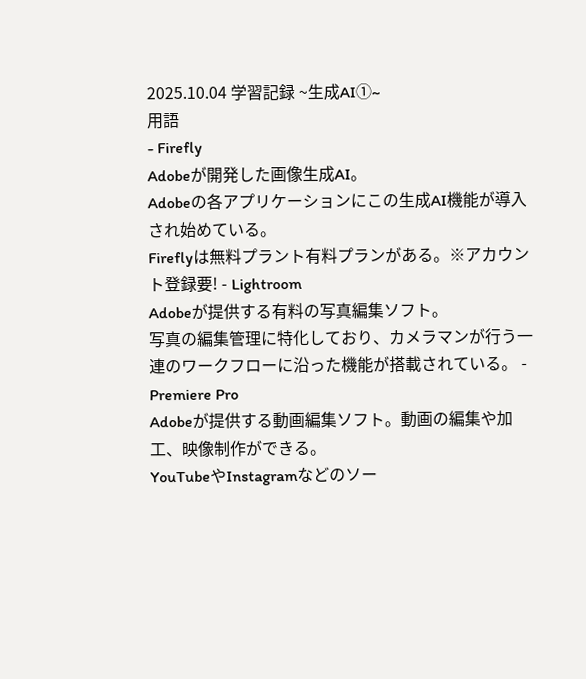2025.10.04 学習記録 ~生成AI①~
用語
- Firefly
Adobeが開発した画像生成AI。
Adobeの各アプリケーションにこの生成AI機能が導入され始めている。
Fireflyは無料プラント有料プランがある。※アカウント登録要! - Lightroom
Adobeが提供する有料の写真編集ソフト。
写真の編集管理に特化しており、カメラマンが行う一連のワークフローに沿った機能が搭載されている。 - Premiere Pro
Adobeが提供する動画編集ソフト。動画の編集や加工、映像制作ができる。
YouTubeやInstagramなどのソー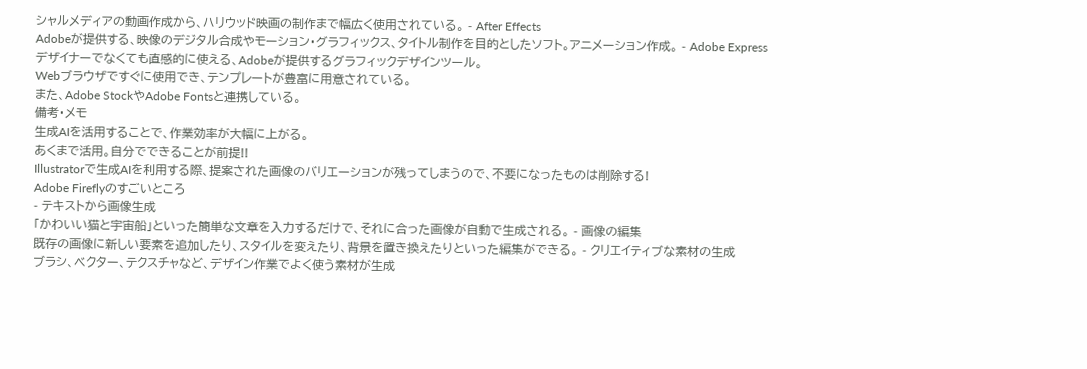シャルメディアの動画作成から、ハリウッド映画の制作まで幅広く使用されている。 - After Effects
Adobeが提供する、映像のデジタル合成やモーション・グラフィックス、タイトル制作を目的としたソフト。アニメーション作成。 - Adobe Express
デザイナーでなくても直感的に使える、Adobeが提供するグラフィックデザインツール。
Webブラウザですぐに使用でき、テンプレートが豊富に用意されている。
また、Adobe StockやAdobe Fontsと連携している。
備考・メモ
生成AIを活用することで、作業効率が大幅に上がる。
あくまで活用。自分でできることが前提!!
Illustratorで生成AIを利用する際、提案された画像のバリエーションが残ってしまうので、不要になったものは削除する!
Adobe Fireflyのすごいところ
- テキストから画像生成
「かわいい猫と宇宙船」といった簡単な文章を入力するだけで、それに合った画像が自動で生成される。 - 画像の編集
既存の画像に新しい要素を追加したり、スタイルを変えたり、背景を置き換えたりといった編集ができる。 - クリエイティブな素材の生成
ブラシ、ベクター、テクスチャなど、デザイン作業でよく使う素材が生成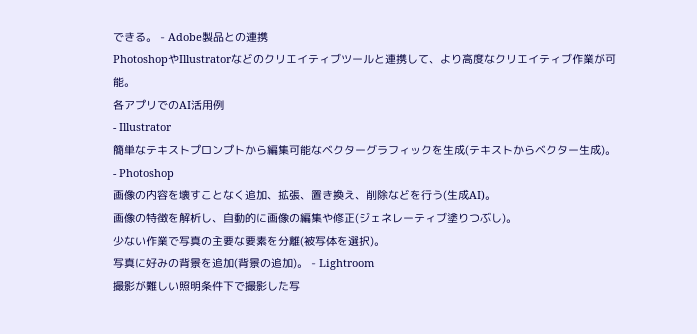できる。 - Adobe製品との連携
PhotoshopやIllustratorなどのクリエイティブツールと連携して、より高度なクリエイティブ作業が可能。
各アプリでのAI活用例
- Illustrator
簡単なテキストプロンプトから編集可能なベクターグラフィックを生成(テキストからベクター生成)。 - Photoshop
画像の内容を壊すことなく追加、拡張、置き換え、削除などを行う(生成AI)。
画像の特徴を解析し、自動的に画像の編集や修正(ジェネレーティブ塗りつぶし)。
少ない作業で写真の主要な要素を分離(被写体を選択)。
写真に好みの背景を追加(背景の追加)。 - Lightroom
撮影が難しい照明条件下で撮影した写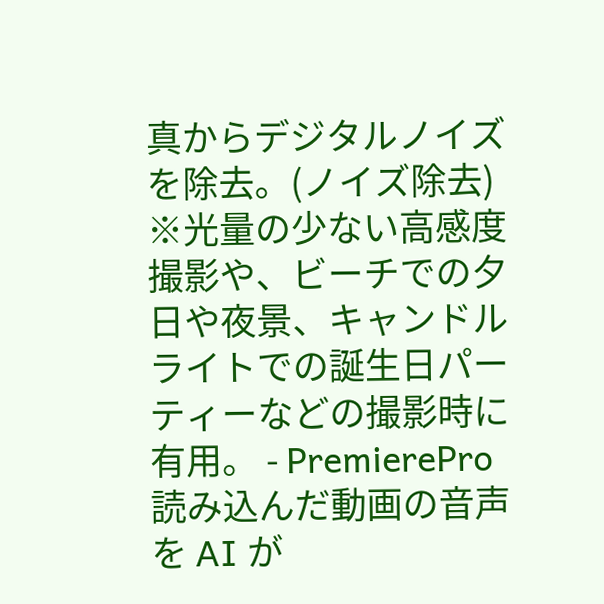真からデジタルノイズを除去。(ノイズ除去)
※光量の少ない高感度撮影や、ビーチでの夕日や夜景、キャンドルライトでの誕生日パーティーなどの撮影時に有用。 - PremierePro
読み込んだ動画の音声を AI が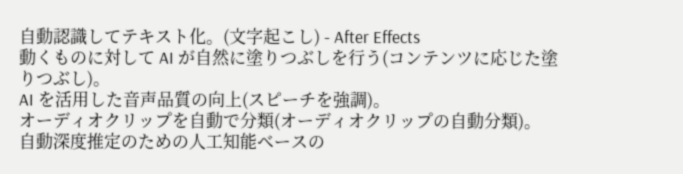自動認識してテキスト化。(文字起こし) - After Effects
動くものに対して AI が自然に塗りつぶしを行う(コンテンツに応じた塗りつぶし)。
AI を活用した音声品質の向上(スピーチを強調)。
オーディオクリップを自動で分類(オーディオクリップの自動分類)。
自動深度推定のための人工知能ベースの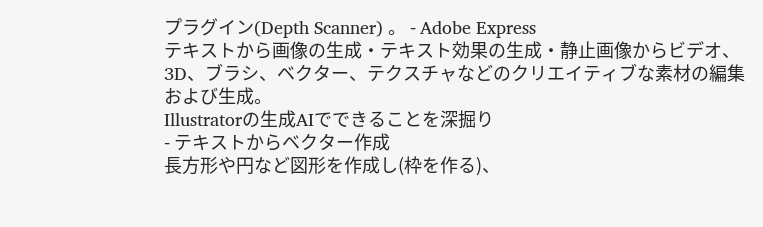プラグイン(Depth Scanner) 。 - Adobe Express
テキストから画像の生成・テキスト効果の生成・静止画像からビデオ、3D、ブラシ、ベクター、テクスチャなどのクリエイティブな素材の編集および生成。
Illustratorの生成AIでできることを深掘り
- テキストからベクター作成
長方形や円など図形を作成し(枠を作る)、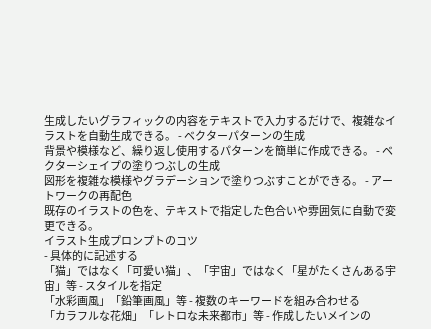生成したいグラフィックの内容をテキストで入力するだけで、複雑なイラストを自動生成できる。 - ベクターパターンの生成
背景や模様など、繰り返し使用するパターンを簡単に作成できる。 - ベクターシェイプの塗りつぶしの生成
図形を複雑な模様やグラデーションで塗りつぶすことができる。 - アートワークの再配色
既存のイラストの色を、テキストで指定した色合いや雰囲気に自動で変更できる。
イラスト生成プロンプトのコツ
- 具体的に記述する
「猫」ではなく「可愛い猫」、「宇宙」ではなく「星がたくさんある宇宙」等 - スタイルを指定
「水彩画風」「鉛筆画風」等 - 複数のキーワードを組み合わせる
「カラフルな花畑」「レトロな未来都市」等 - 作成したいメインの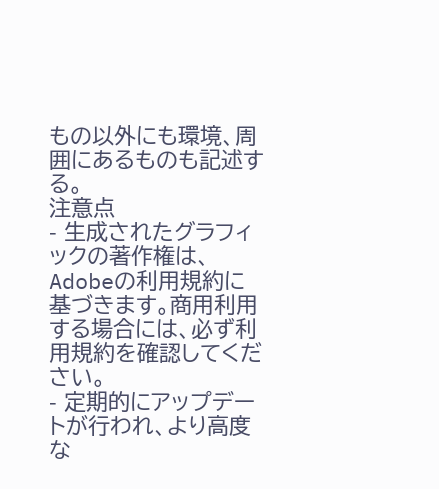もの以外にも環境、周囲にあるものも記述する。
注意点
- 生成されたグラフィックの著作権は、Adobeの利用規約に基づきます。商用利用する場合には、必ず利用規約を確認してください。
- 定期的にアップデートが行われ、より高度な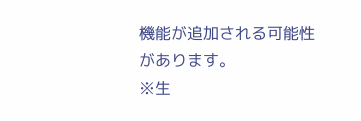機能が追加される可能性があります。
※生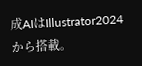成AIはIllustrator2024から搭載。